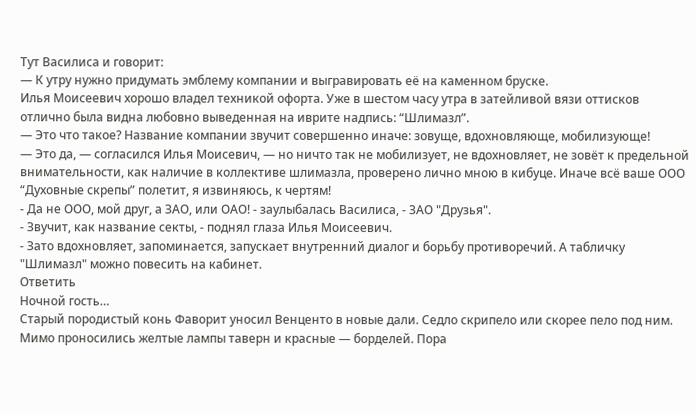Тут Василиса и говорит:
— К утру нужно придумать эмблему компании и выгравировать её на каменном бруске.
Илья Моисеевич хорошо владел техникой офорта. Уже в шестом часу утра в затейливой вязи оттисков отлично была видна любовно выведенная на иврите надпись: “Шлимазл”.
— Это что такое? Название компании звучит совершенно иначе: зовуще, вдохновляюще, мобилизующе!
— Это да, — согласился Илья Моисевич, — но ничто так не мобилизует, не вдохновляет, не зовёт к предельной внимательности, как наличие в коллективе шлимазла, проверено лично мною в кибуце. Иначе всё ваше ООО “Духовные скрепы” полетит, я извиняюсь, к чертям!
- Да не ООО, мой друг, а ЗАО, или ОАО! - заулыбалась Василиса, - ЗАО "Друзья".
- Звучит, как название секты, - поднял глаза Илья Моисеевич.
- Зато вдохновляет, запоминается, запускает внутренний диалог и борьбу противоречий. А табличку "Шлимазл" можно повесить на кабинет.
Ответить
Ночной гость…
Старый породистый конь Фаворит уносил Венценто в новые дали. Седло скрипело или скорее пело под ним. Мимо проносились желтые лампы таверн и красные — борделей. Пора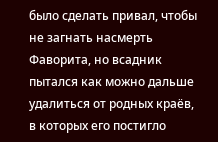было сделать привал, чтобы не загнать насмерть Фаворита, но всадник пытался как можно дальше удалиться от родных краёв, в которых его постигло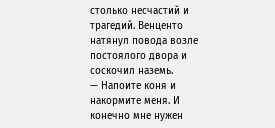столько несчастий и трагедий. Венценто натянул повода возле постоялого двора и соскочил наземь.
— Напоите коня и накормите меня. И конечно мне нужен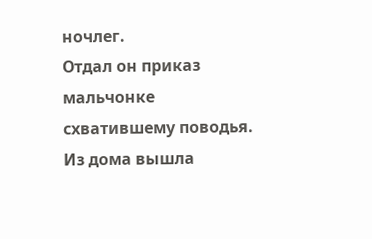ночлег.
Отдал он приказ мальчонке схватившему поводья.
Из дома вышла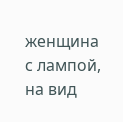женщина с лампой, на вид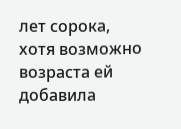лет сорока, хотя возможно возраста ей добавила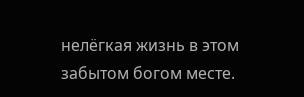нелёгкая жизнь в этом забытом богом месте.